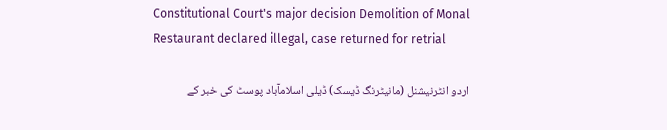Constitutional Court's major decision Demolition of Monal Restaurant declared illegal, case returned for retrial

اردو انٹرنیشنل (مانیٹرنگ ڈیسک) ڈیلی اسلامآباد پوسٹ کی خبر کے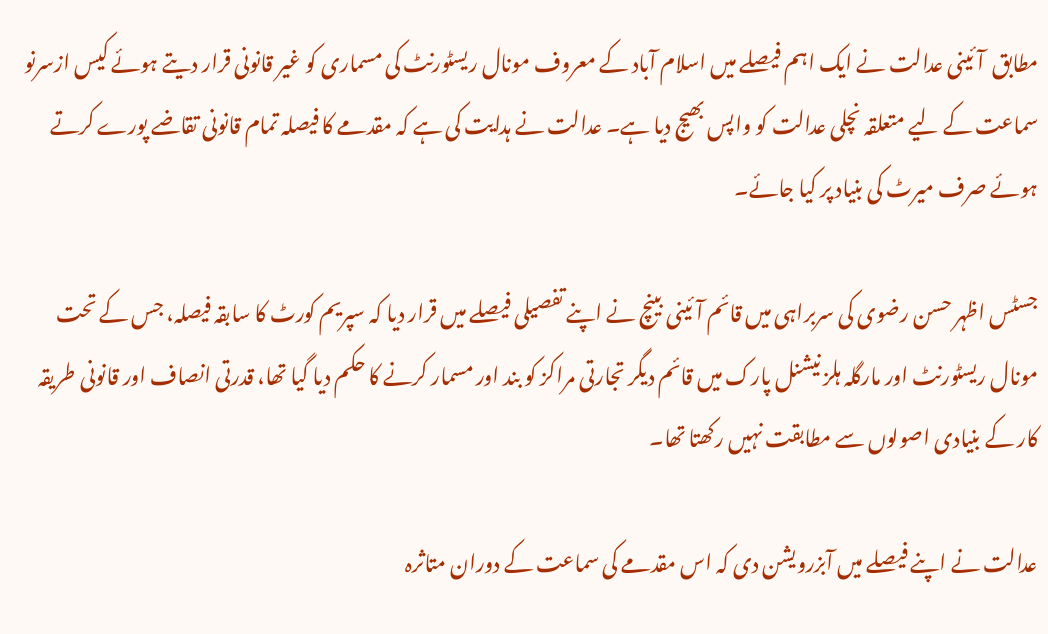مطابق  آئینی عدالت نے ایک اہم فیصلے میں اسلام آباد کے معروف مونال ریسٹورنٹ کی مسماری کو غیر قانونی قرار دیتے ہوئے کیس ازسرنو سماعت کے لیے متعلقہ نچلی عدالت کو واپس بھیج دیا ہے۔ عدالت نے ہدایت کی ہے کہ مقدمے کا فیصلہ تمام قانونی تقاضے پورے کرتے ہوئے صرف میرٹ کی بنیاد پر کیا جائے۔

جسٹس اظہر حسن رضوی کی سربراہی میں قائم آئینی بینچ نے اپنے تفصیلی فیصلے میں قرار دیا کہ سپریم کورٹ کا سابقہ فیصلہ، جس کے تحت مونال ریسٹورنٹ اور مارگلہ ہلز نیشنل پارک میں قائم دیگر تجارتی مراکز کو بند اور مسمار کرنے کا حکم دیا گیا تھا، قدرتی انصاف اور قانونی طریقہ کار کے بنیادی اصولوں سے مطابقت نہیں رکھتا تھا۔

عدالت نے اپنے فیصلے میں آبزرویشن دی کہ اس مقدمے کی سماعت کے دوران متاثرہ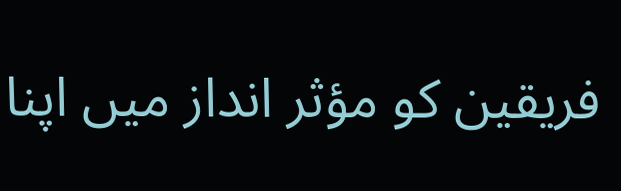فریقین کو مؤثر انداز میں اپنا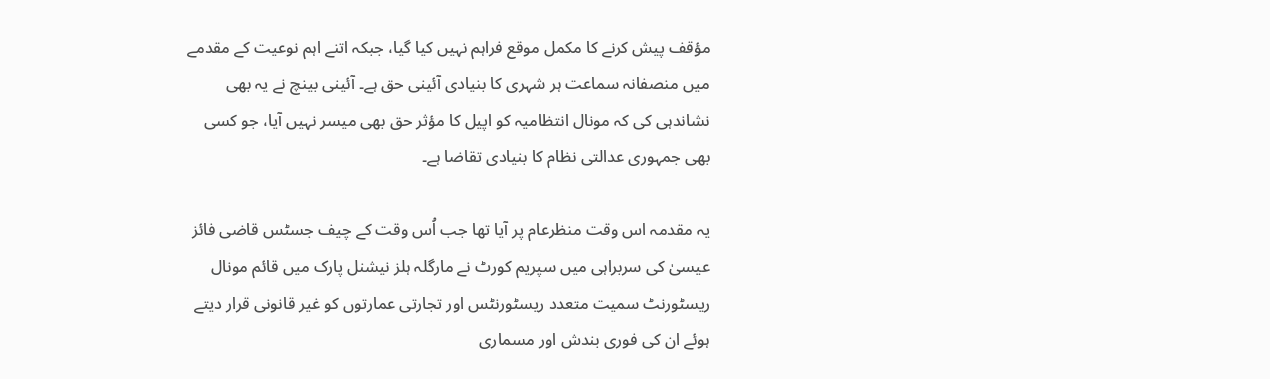مؤقف پیش کرنے کا مکمل موقع فراہم نہیں کیا گیا، جبکہ اتنے اہم نوعیت کے مقدمے میں منصفانہ سماعت ہر شہری کا بنیادی آئینی حق ہے۔ آئینی بینچ نے یہ بھی نشاندہی کی کہ مونال انتظامیہ کو اپیل کا مؤثر حق بھی میسر نہیں آیا، جو کسی بھی جمہوری عدالتی نظام کا بنیادی تقاضا ہے۔

یہ مقدمہ اس وقت منظرعام پر آیا تھا جب اُس وقت کے چیف جسٹس قاضی فائز عیسیٰ کی سربراہی میں سپریم کورٹ نے مارگلہ ہلز نیشنل پارک میں قائم مونال ریسٹورنٹ سمیت متعدد ریسٹورنٹس اور تجارتی عمارتوں کو غیر قانونی قرار دیتے ہوئے ان کی فوری بندش اور مسماری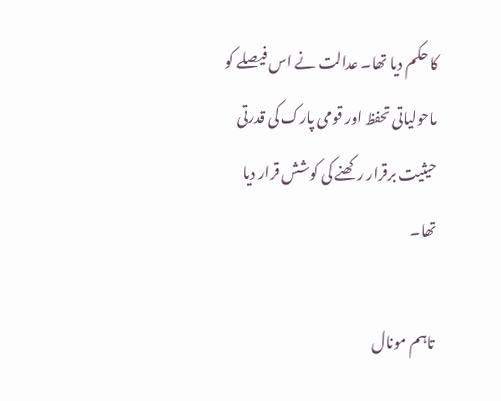کا حکم دیا تھا۔ عدالت نے اس فیصلے کو ماحولیاتی تحفظ اور قومی پارک کی قدرتی حیثیت برقرار رکھنے کی کوشش قرار دیا تھا۔

تاہم مونال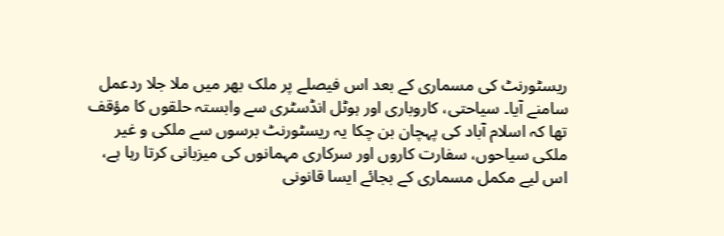ریسٹورنٹ کی مسماری کے بعد اس فیصلے پر ملک بھر میں ملا جلا ردعمل سامنے آیا۔ سیاحتی، کاروباری اور ہوٹل انڈسٹری سے وابستہ حلقوں کا مؤقف تھا کہ اسلام آباد کی پہچان بن چکا یہ ریسٹورنٹ برسوں سے ملکی و غیر ملکی سیاحوں، سفارت کاروں اور سرکاری مہمانوں کی میزبانی کرتا رہا ہے، اس لیے مکمل مسماری کے بجائے ایسا قانونی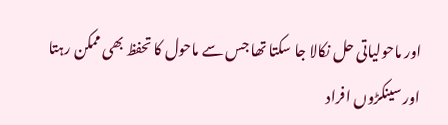اور ماحولیاتی حل نکالا جا سکتا تھا جس سے ماحول کا تحفظ بھی ممکن رہتا اور سینکڑوں افراد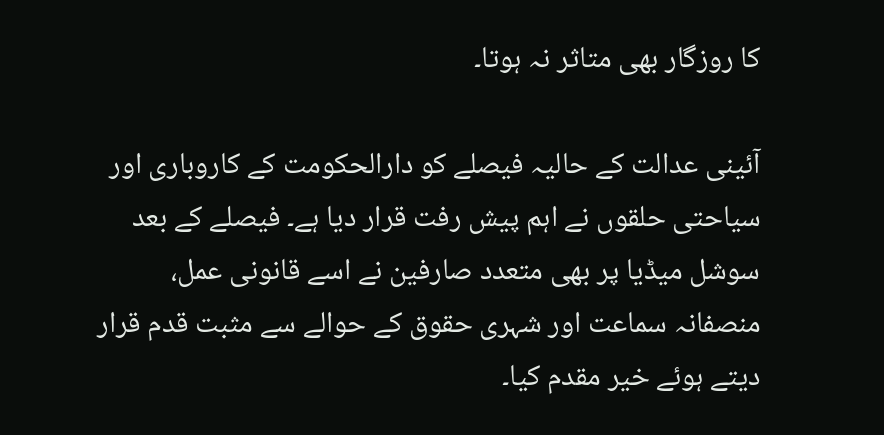کا روزگار بھی متاثر نہ ہوتا۔

آئینی عدالت کے حالیہ فیصلے کو دارالحکومت کے کاروباری اور سیاحتی حلقوں نے اہم پیش رفت قرار دیا ہے۔ فیصلے کے بعد سوشل میڈیا پر بھی متعدد صارفین نے اسے قانونی عمل، منصفانہ سماعت اور شہری حقوق کے حوالے سے مثبت قدم قرار دیتے ہوئے خیر مقدم کیا۔